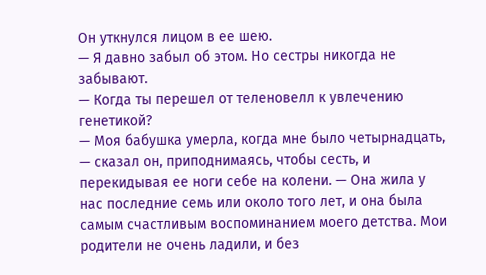Он уткнулся лицом в ее шею.
— Я давно забыл об этом. Но сестры никогда не забывают.
— Когда ты перешел от теленовелл к увлечению генетикой?
— Моя бабушка умерла, когда мне было четырнадцать, — сказал он, приподнимаясь, чтобы сесть, и перекидывая ее ноги себе на колени. — Она жила у нас последние семь или около того лет, и она была самым счастливым воспоминанием моего детства. Мои родители не очень ладили, и без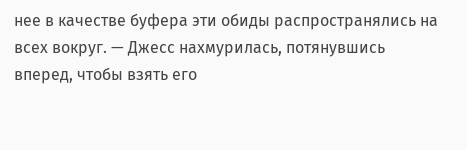нее в качестве буфера эти обиды распространялись на всех вокруг. — Джесс нахмурилась, потянувшись вперед, чтобы взять его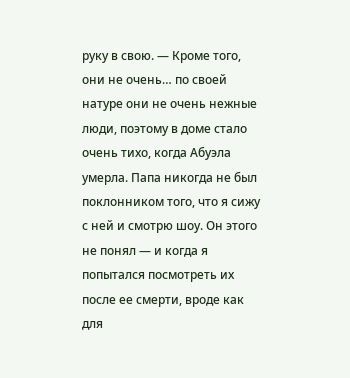руку в свою. — Кроме того, они не очень… по своей натуре они не очень нежные люди, поэтому в доме стало очень тихо, когда Абуэла умерла. Папа никогда не был поклонником того, что я сижу с ней и смотрю шоу. Он этого не понял — и когда я попытался посмотреть их после ее смерти, вроде как для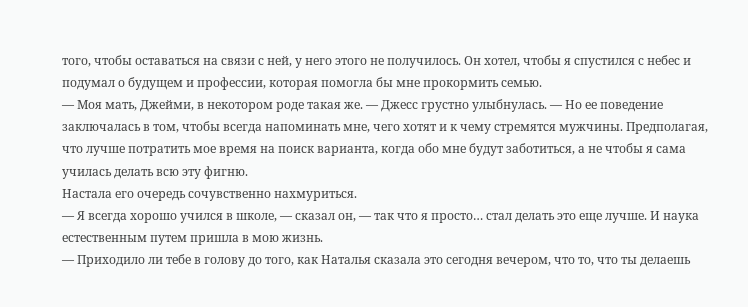того, чтобы оставаться на связи с ней, у него этого не получилось. Он хотел, чтобы я спустился с небес и подумал о будущем и профессии, которая помогла бы мне прокормить семью.
— Моя мать, Джейми, в некотором роде такая же. — Джесс грустно улыбнулась. — Но ее поведение заключалась в том, чтобы всегда напоминать мне, чего хотят и к чему стремятся мужчины. Предполагая, что лучше потратить мое время на поиск варианта, когда обо мне будут заботиться, а не чтобы я сама училась делать всю эту фигню.
Настала его очередь сочувственно нахмуриться.
— Я всегда хорошо учился в школе, — сказал он, — так что я просто… стал делать это еще лучше. И наука естественным путем пришла в мою жизнь.
— Приходило ли тебе в голову до того, как Наталья сказала это сегодня вечером, что то, что ты делаешь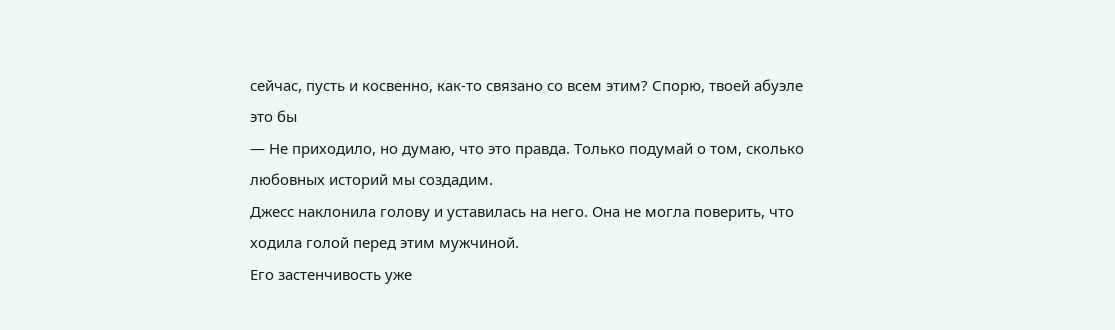сейчас, пусть и косвенно, как-то связано со всем этим? Спорю, твоей абуэле это бы
— Не приходило, но думаю, что это правда. Только подумай о том, сколько любовных историй мы создадим.
Джесс наклонила голову и уставилась на него. Она не могла поверить, что ходила голой перед этим мужчиной.
Его застенчивость уже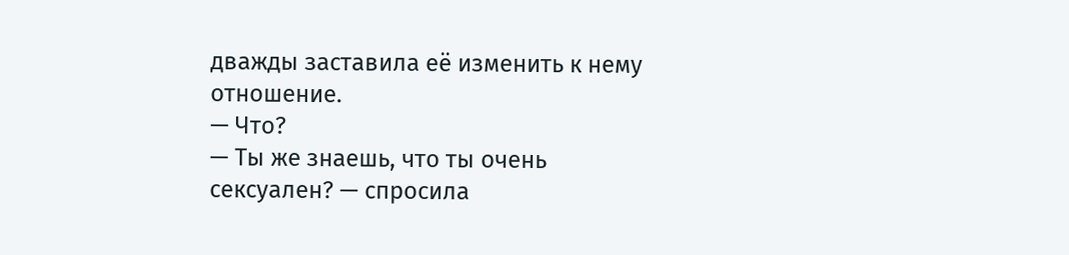дважды заставила её изменить к нему отношение.
— Что?
— Ты же знаешь, что ты очень сексуален? — спросила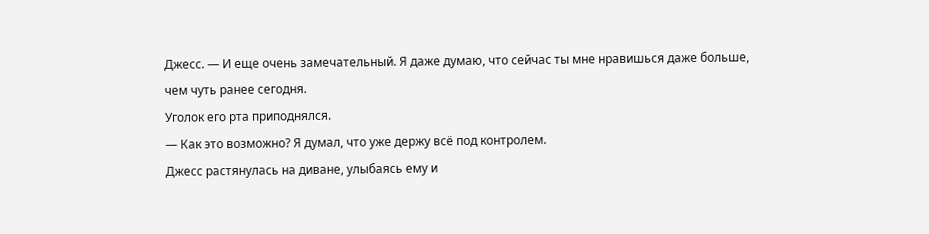Джесс. — И еще очень замечательный. Я даже думаю, что сейчас ты мне нравишься даже больше, чем чуть ранее сегодня.
Уголок его рта приподнялся.
— Как это возможно? Я думал, что уже держу всё под контролем.
Джесс растянулась на диване, улыбаясь ему и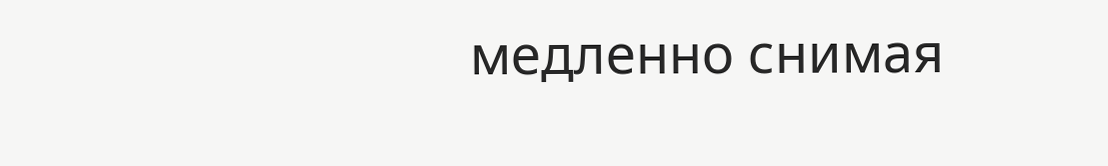медленно снимая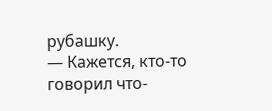рубашку.
— Кажется, кто-то говорил что-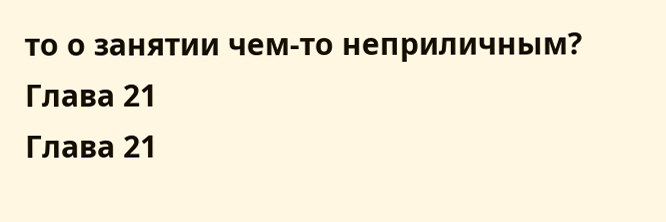то о занятии чем-то неприличным?
Глава 21
Глава 21